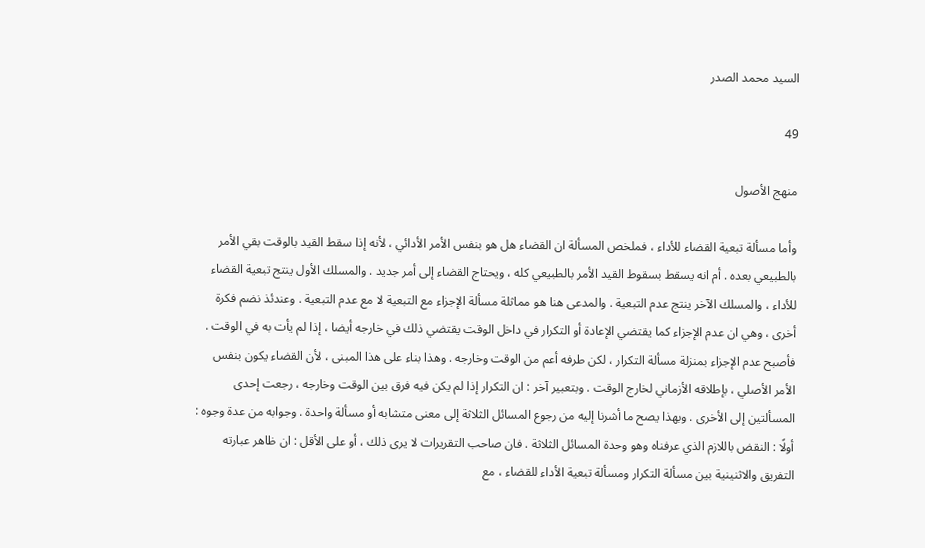السيد محمد الصدر

49

منهج الأصول

وأما مسألة تبعية القضاء للأداء ، فملخص المسألة ان القضاء هل هو بنفس الأمر الأدائي ، لأنه إذا سقط القيد بالوقت بقي الأمر بالطبيعي بعده . أم انه يسقط بسقوط القيد الأمر بالطبيعي كله ، ويحتاج القضاء إلى أمر جديد . والمسلك الأول ينتج تبعية القضاء للأداء ، والمسلك الآخر ينتج عدم التبعية . والمدعى هنا هو مماثلة مسألة الإجزاء مع التبعية لا مع عدم التبعية . وعندئذ نضم فكرة أخرى ، وهي ان عدم الإجزاء كما يقتضي الإعادة أو التكرار في داخل الوقت يقتضي ذلك في خارجه أيضا ، إذا لم يأت به في الوقت . فأصبح عدم الإجزاء بمنزلة مسألة التكرار ، لكن طرفه أعم من الوقت وخارجه . وهذا بناء على هذا المبنى ، لأن القضاء يكون بنفس الأمر الأصلي ، بإطلاقه الأزماني لخارج الوقت . وبتعبير آخر : ان التكرار إذا لم يكن فيه فرق بين الوقت وخارجه ، رجعت إحدى المسألتين إلى الأخرى . وبهذا يصح ما أشرنا إليه من رجوع المسائل الثلاثة إلى معنى متشابه أو مسألة واحدة . وجوابه من عدة وجوه : أولًا : النقض باللازم الذي عرفناه وهو وحدة المسائل الثلاثة . فان صاحب التقريرات لا يرى ذلك ، أو على الأقل : ان ظاهر عبارته التفريق والاثنينية بين مسألة التكرار ومسألة تبعية الأداء للقضاء ، مع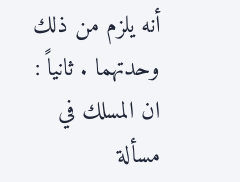أنه يلزم من ذلك وحدتهما . ثانياً : ان المسلك في مسألة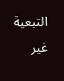التبعية غير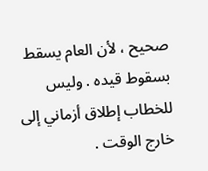صحيح ، لأن العام يسقط بسقوط قيده . وليس للخطاب إطلاق أزماني إلى خارج الوقت .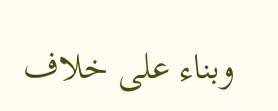وبناء على خلاف